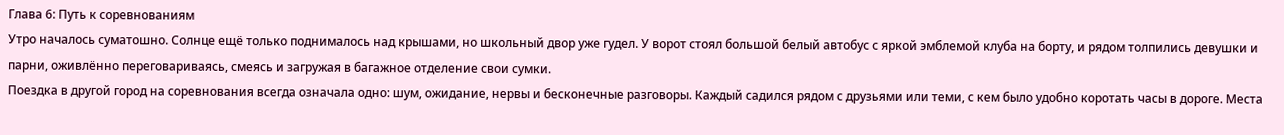Глава 6: Путь к соревнованиям
Утро началось суматошно. Солнце ещё только поднималось над крышами, но школьный двор уже гудел. У ворот стоял большой белый автобус с яркой эмблемой клуба на борту, и рядом толпились девушки и парни, оживлённо переговариваясь, смеясь и загружая в багажное отделение свои сумки.
Поездка в другой город на соревнования всегда означала одно: шум, ожидание, нервы и бесконечные разговоры. Каждый садился рядом с друзьями или теми, с кем было удобно коротать часы в дороге. Места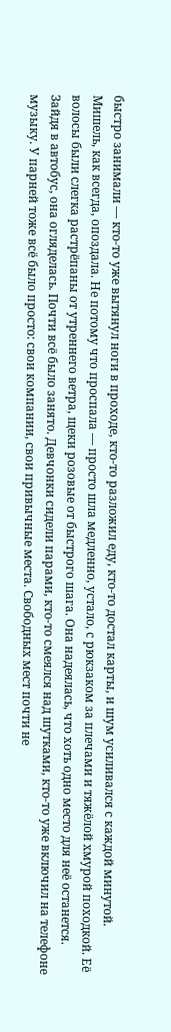быстро занимали — кто-то уже вытянул ноги в проходе, кто-то разложил еду, кто-то достал карты, и шум усиливался с каждой минутой.
Мишель, как всегда, опоздала. Не потому что проспала — просто шла медленно, устало, с рюкзаком за плечами и тяжёлой хмурой походкой. Её волосы были слегка растрёпаны от утреннего ветра, щеки розовые от быстрого шага. Она надеялась, что хоть одно место для неё останется.
Зайдя в автобус, она огляделась. Почти всё было занято. Девчонки сидели парами, кто-то смеялся над шутками, кто-то уже включил на телефоне музыку. У парней тоже всё было просто: свои компании, свои привычные места. Свободных мест почти не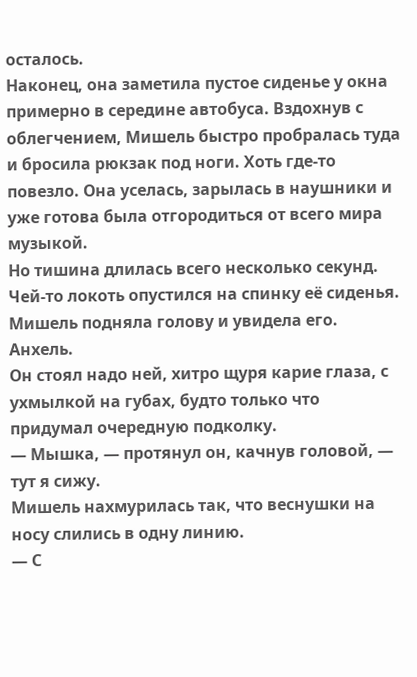осталось.
Наконец, она заметила пустое сиденье у окна примерно в середине автобуса. Вздохнув с облегчением, Мишель быстро пробралась туда и бросила рюкзак под ноги. Хоть где-то повезло. Она уселась, зарылась в наушники и уже готова была отгородиться от всего мира музыкой.
Но тишина длилась всего несколько секунд.
Чей-то локоть опустился на спинку её сиденья. Мишель подняла голову и увидела его.
Анхель.
Он стоял надо ней, хитро щуря карие глаза, с ухмылкой на губах, будто только что придумал очередную подколку.
— Мышка, — протянул он, качнув головой, — тут я сижу.
Мишель нахмурилась так, что веснушки на носу слились в одну линию.
— С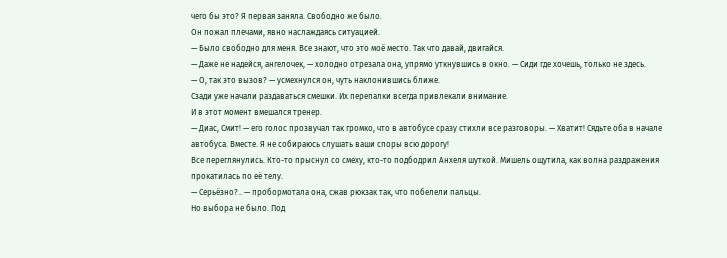чего бы это? Я первая заняла. Свободно же было.
Он пожал плечами, явно наслаждаясь ситуацией.
— Было свободно для меня. Все знают, что это моё место. Так что давай, двигайся.
— Даже не надейся, ангелочек, — холодно отрезала она, упрямо уткнувшись в окно. — Сиди где хочешь, только не здесь.
— О, так это вызов? — усмехнулся он, чуть наклонившись ближе.
Сзади уже начали раздаваться смешки. Их перепалки всегда привлекали внимание.
И в этот момент вмешался тренер.
— Диас, Смит! — его голос прозвучал так громко, что в автобусе сразу стихли все разговоры. — Хватит! Сядьте оба в начале автобуса. Вместе. Я не собираюсь слушать ваши споры всю дорогу!
Все переглянулись. Кто-то прыснул со смеху, кто-то подбодрил Анхеля шуткой. Мишель ощутила, как волна раздражения прокатилась по её телу.
— Серьёзно?.. — пробормотала она, сжав рюкзак так, что побелели пальцы.
Но выбора не было. Под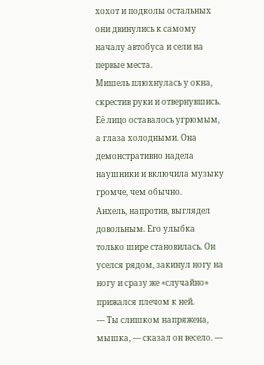хохот и подколы остальных они двинулись к самому началу автобуса и сели на первые места.
Мишель плюхнулась у окна, скрестив руки и отвернувшись. Её лицо оставалось угрюмым, а глаза холодными. Она демонстративно надела наушники и включила музыку громче, чем обычно.
Анхель, напротив, выглядел довольным. Его улыбка только шире становилась. Он уселся рядом, закинул ногу на ногу и сразу же «случайно» прижался плечом к ней.
— Ты слишком напряжена, мышка, — сказал он весело. —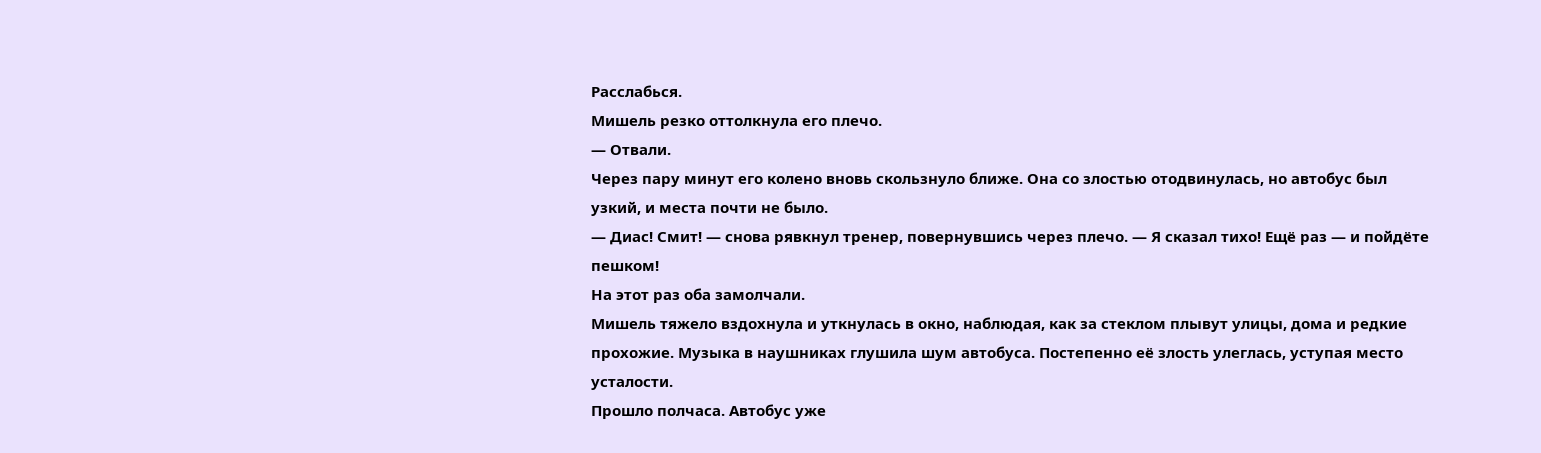Расслабься.
Мишель резко оттолкнула его плечо.
— Отвали.
Через пару минут его колено вновь скользнуло ближе. Она со злостью отодвинулась, но автобус был узкий, и места почти не было.
— Диас! Смит! — снова рявкнул тренер, повернувшись через плечо. — Я сказал тихо! Ещё раз — и пойдёте пешком!
На этот раз оба замолчали.
Мишель тяжело вздохнула и уткнулась в окно, наблюдая, как за стеклом плывут улицы, дома и редкие прохожие. Музыка в наушниках глушила шум автобуса. Постепенно её злость улеглась, уступая место усталости.
Прошло полчаса. Автобус уже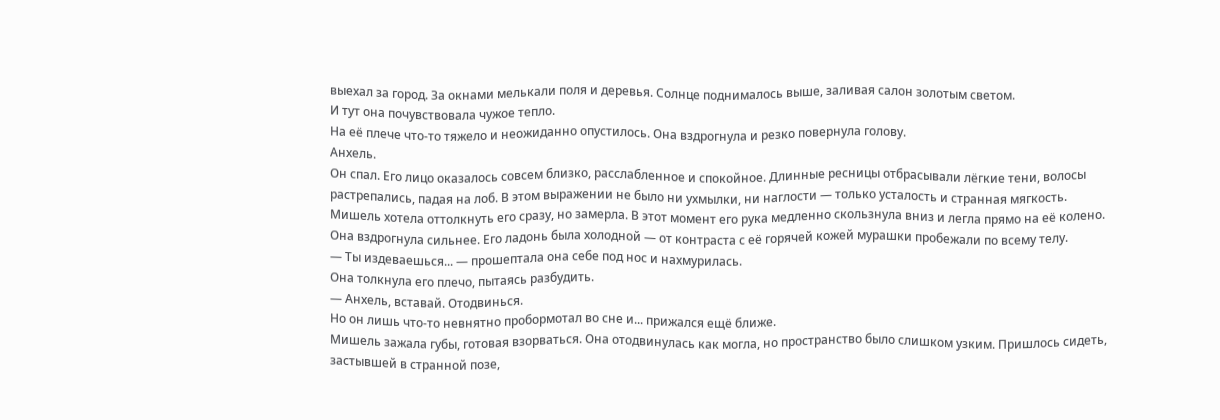выехал за город. За окнами мелькали поля и деревья. Солнце поднималось выше, заливая салон золотым светом.
И тут она почувствовала чужое тепло.
На её плече что-то тяжело и неожиданно опустилось. Она вздрогнула и резко повернула голову.
Анхель.
Он спал. Его лицо оказалось совсем близко, расслабленное и спокойное. Длинные ресницы отбрасывали лёгкие тени, волосы растрепались, падая на лоб. В этом выражении не было ни ухмылки, ни наглости — только усталость и странная мягкость.
Мишель хотела оттолкнуть его сразу, но замерла. В этот момент его рука медленно скользнула вниз и легла прямо на её колено.
Она вздрогнула сильнее. Его ладонь была холодной — от контраста с её горячей кожей мурашки пробежали по всему телу.
— Ты издеваешься... — прошептала она себе под нос и нахмурилась.
Она толкнула его плечо, пытаясь разбудить.
— Анхель, вставай. Отодвинься.
Но он лишь что-то невнятно пробормотал во сне и... прижался ещё ближе.
Мишель зажала губы, готовая взорваться. Она отодвинулась как могла, но пространство было слишком узким. Пришлось сидеть, застывшей в странной позе,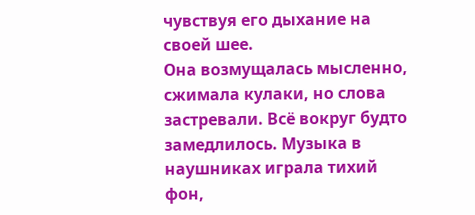чувствуя его дыхание на своей шее.
Она возмущалась мысленно, сжимала кулаки, но слова застревали. Всё вокруг будто замедлилось. Музыка в наушниках играла тихий фон,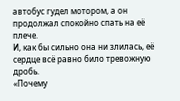автобус гудел мотором, а он продолжал спокойно спать на её плече.
И, как бы сильно она ни злилась, её сердце всё равно било тревожную дробь.
«Почему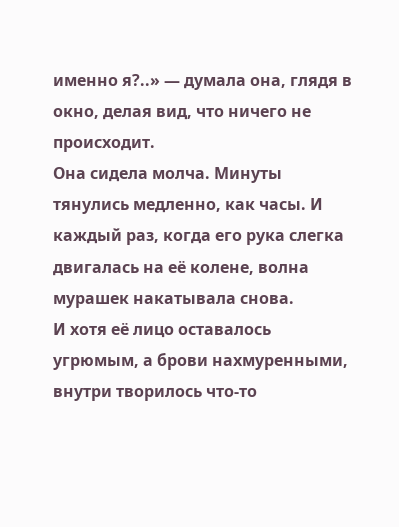именно я?..» — думала она, глядя в окно, делая вид, что ничего не происходит.
Она сидела молча. Минуты тянулись медленно, как часы. И каждый раз, когда его рука слегка двигалась на её колене, волна мурашек накатывала снова.
И хотя её лицо оставалось угрюмым, а брови нахмуренными, внутри творилось что-то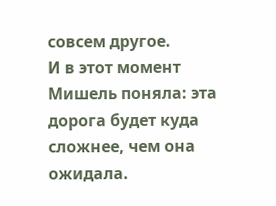совсем другое.
И в этот момент Мишель поняла: эта дорога будет куда сложнее, чем она ожидала.